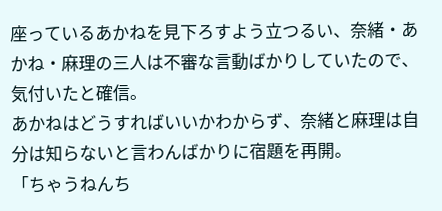座っているあかねを見下ろすよう立つるい、奈緒・あかね・麻理の三人は不審な言動ばかりしていたので、気付いたと確信。
あかねはどうすればいいかわからず、奈緒と麻理は自分は知らないと言わんばかりに宿題を再開。
「ちゃうねんち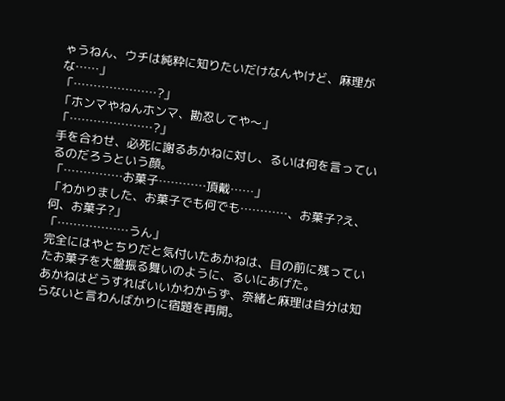ゃうねん、ウチは純粋に知りたいだけなんやけど、麻理がな……」
「…………………?」
「ホンマやねんホンマ、勘忍してや〜」
「…………………?」
手を合わせ、必死に謝るあかねに対し、るいは何を言っているのだろうという顔。
「……………お菓子…………頂戴……」
「わかりました、お菓子でも何でも…………、お菓子?え、何、お菓子?」
「………………うん」
完全にはやとちりだと気付いたあかねは、目の前に残っていたお菓子を大盤振る舞いのように、るいにあげた。
あかねはどうすればいいかわからず、奈緒と麻理は自分は知らないと言わんばかりに宿題を再開。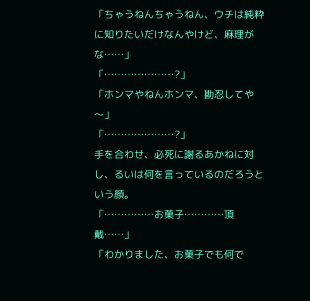「ちゃうねんちゃうねん、ウチは純粋に知りたいだけなんやけど、麻理がな……」
「…………………?」
「ホンマやねんホンマ、勘忍してや〜」
「…………………?」
手を合わせ、必死に謝るあかねに対し、るいは何を言っているのだろうという顔。
「……………お菓子…………頂戴……」
「わかりました、お菓子でも何で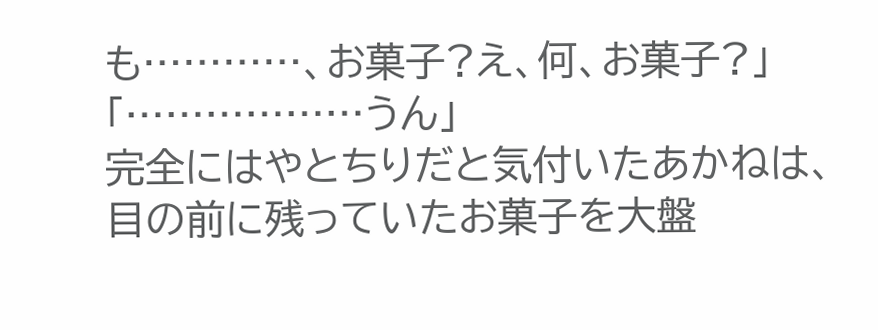も…………、お菓子?え、何、お菓子?」
「………………うん」
完全にはやとちりだと気付いたあかねは、目の前に残っていたお菓子を大盤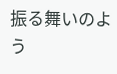振る舞いのよう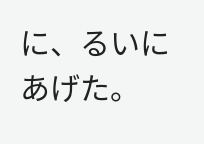に、るいにあげた。